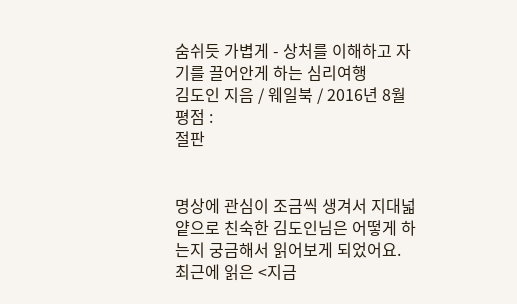숨쉬듯 가볍게 - 상처를 이해하고 자기를 끌어안게 하는 심리여행
김도인 지음 / 웨일북 / 2016년 8월
평점 :
절판


명상에 관심이 조금씩 생겨서 지대넓얕으로 친숙한 김도인님은 어떻게 하는지 궁금해서 읽어보게 되었어요. 최근에 읽은 <지금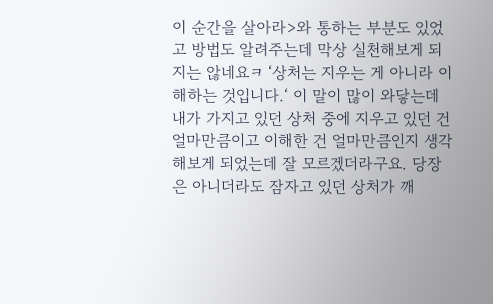이 순간을 살아라>와 통하는 부분도 있었고 방법도 알려주는데 막상 실천해보게 되지는 않네요ㅋ ‘상처는 지우는 게 아니라 이해하는 것입니다.‘ 이 말이 많이 와닿는데 내가 가지고 있던 상처 중에 지우고 있던 건 얼마만큼이고 이해한 건 얼마만큼인지 생각해보게 되었는데 잘 모르겠더라구요. 당장은 아니더라도 잠자고 있던 상처가 깨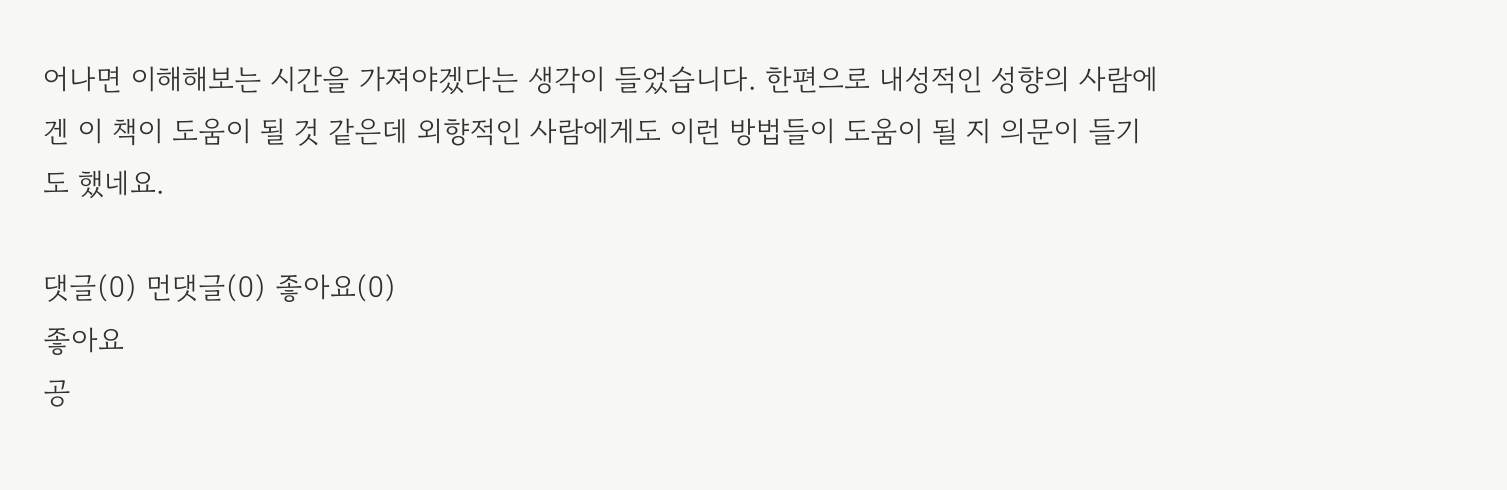어나면 이해해보는 시간을 가져야겠다는 생각이 들었습니다. 한편으로 내성적인 성향의 사람에겐 이 책이 도움이 될 것 같은데 외향적인 사람에게도 이런 방법들이 도움이 될 지 의문이 들기도 했네요.

댓글(0) 먼댓글(0) 좋아요(0)
좋아요
공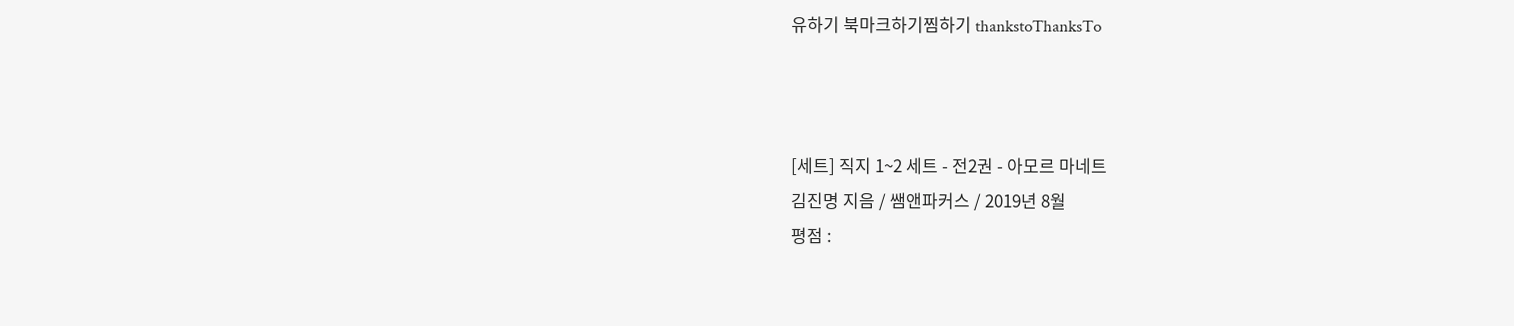유하기 북마크하기찜하기 thankstoThanksTo



[세트] 직지 1~2 세트 - 전2권 - 아모르 마네트
김진명 지음 / 쌤앤파커스 / 2019년 8월
평점 :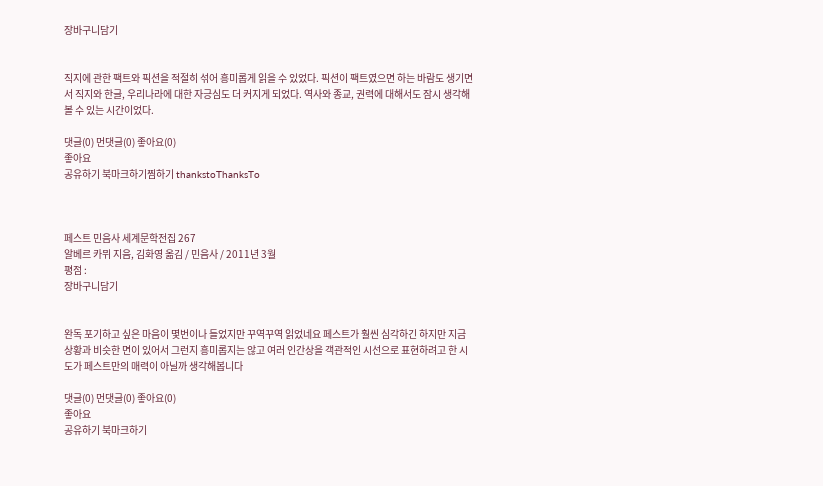장바구니담기


직지에 관한 팩트와 픽션을 적절히 섞어 흥미롭게 읽을 수 있었다. 픽션이 팩트였으면 하는 바람도 생기면서 직지와 한글, 우리나라에 대한 자긍심도 더 커지게 되었다. 역사와 종교, 권력에 대해서도 잠시 생각해볼 수 있는 시간이었다.

댓글(0) 먼댓글(0) 좋아요(0)
좋아요
공유하기 북마크하기찜하기 thankstoThanksTo



페스트 민음사 세계문학전집 267
알베르 카뮈 지음, 김화영 옮김 / 민음사 / 2011년 3월
평점 :
장바구니담기


완독 포기하고 싶은 마음이 몇번이나 들었지만 꾸역꾸역 읽었네요 페스트가 훨씬 심각하긴 하지만 지금 상황과 비슷한 면이 있어서 그런지 흥미롭지는 않고 여러 인간상을 객관적인 시선으로 표현하려고 한 시도가 페스트만의 매력이 아닐까 생각해봅니다

댓글(0) 먼댓글(0) 좋아요(0)
좋아요
공유하기 북마크하기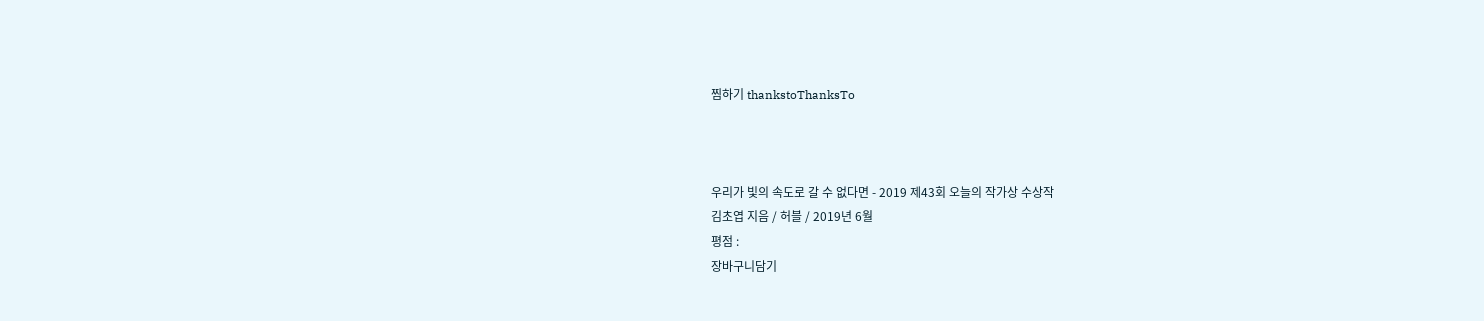찜하기 thankstoThanksTo



우리가 빛의 속도로 갈 수 없다면 - 2019 제43회 오늘의 작가상 수상작
김초엽 지음 / 허블 / 2019년 6월
평점 :
장바구니담기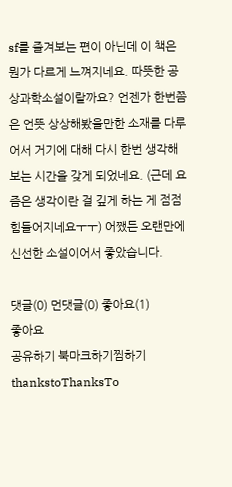sf를 즐겨보는 편이 아닌데 이 책은 뭔가 다르게 느껴지네요. 따뜻한 공상과학소설이랄까요? 언젠가 한번쯤은 언뜻 상상해봤을만한 소재를 다루어서 거기에 대해 다시 한번 생각해보는 시간을 갖게 되었네요. (근데 요즘은 생각이란 걸 깊게 하는 게 점점 힘들어지네요ㅜㅜ) 어쨌든 오랜만에 신선한 소설이어서 좋았습니다.

댓글(0) 먼댓글(0) 좋아요(1)
좋아요
공유하기 북마크하기찜하기 thankstoThanksTo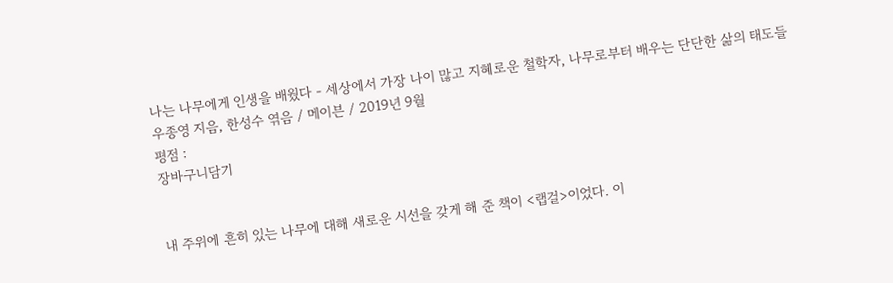나는 나무에게 인생을 배웠다 - 세상에서 가장 나이 많고 지혜로운 철학자, 나무로부터 배우는 단단한 삶의 태도들
우종영 지음, 한성수 엮음 / 메이븐 / 2019년 9월
평점 :
장바구니담기


내 주위에 흔히 있는 나무에 대해 새로운 시선을 갖게 해 준 책이 <랩걸>이었다. 이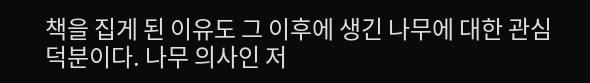책을 집게 된 이유도 그 이후에 생긴 나무에 대한 관심 덕분이다. 나무 의사인 저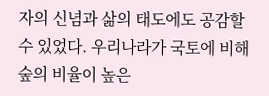자의 신념과 삶의 태도에도 공감할 수 있었다. 우리나라가 국토에 비해 숲의 비율이 높은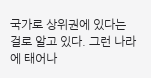국가로 상위권에 있다는 걸로 알고 있다. 그런 나라에 태어나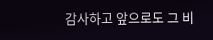감사하고 앞으로도 그 비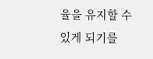율을 유지할 수 있게 되기를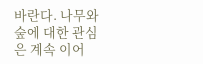바란다. 나무와 숲에 대한 관심은 계속 이어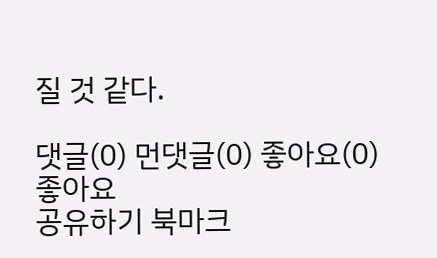질 것 같다.

댓글(0) 먼댓글(0) 좋아요(0)
좋아요
공유하기 북마크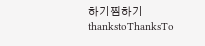하기찜하기 thankstoThanksTo